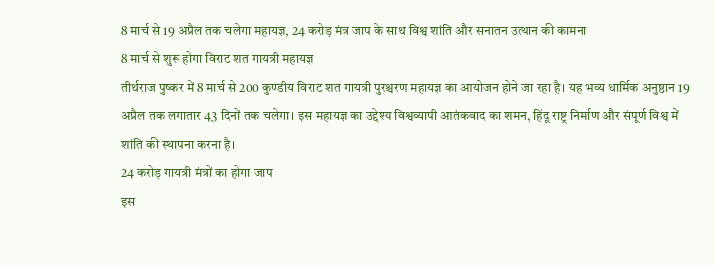8 मार्च से 19 अप्रैल तक चलेगा महायज्ञ, 24 करोड़ मंत्र जाप के साथ विश्व शांति और सनातन उत्थान की कामना
8 मार्च से शुरू होगा विराट शत गायत्री महायज्ञ
तीर्थराज पुष्कर में 8 मार्च से 200 कुण्डीय विराट शत गायत्री पुरश्चरण महायज्ञ का आयोजन होने जा रहा है। यह भव्य धार्मिक अनुष्ठान 19 अप्रैल तक लगातार 43 दिनों तक चलेगा। इस महायज्ञ का उद्देश्य विश्वव्यापी आतंकवाद का शमन, हिंदू राष्ट्र निर्माण और संपूर्ण विश्व में शांति की स्थापना करना है।
24 करोड़ गायत्री मंत्रों का होगा जाप
इस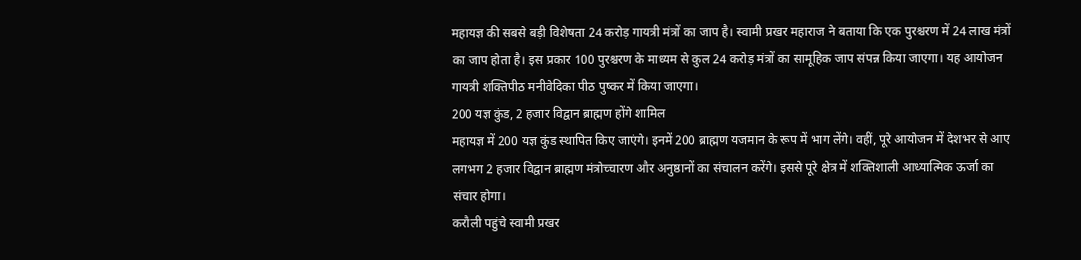महायज्ञ की सबसे बड़ी विशेषता 24 करोड़ गायत्री मंत्रों का जाप है। स्वामी प्रखर महाराज ने बताया कि एक पुरश्चरण में 24 लाख मंत्रों का जाप होता है। इस प्रकार 100 पुरश्चरण के माध्यम से कुल 24 करोड़ मंत्रों का सामूहिक जाप संपन्न किया जाएगा। यह आयोजन गायत्री शक्तिपीठ मनीवेदिका पीठ पुष्कर में किया जाएगा।
200 यज्ञ कुंड, 2 हजार विद्वान ब्राह्मण होंगे शामिल
महायज्ञ में 200 यज्ञ कुंड स्थापित किए जाएंगे। इनमें 200 ब्राह्मण यजमान के रूप में भाग लेंगे। वहीं, पूरे आयोजन में देशभर से आए लगभग 2 हजार विद्वान ब्राह्मण मंत्रोच्चारण और अनुष्ठानों का संचालन करेंगे। इससे पूरे क्षेत्र में शक्तिशाली आध्यात्मिक ऊर्जा का संचार होगा।
करौली पहुंचे स्वामी प्रखर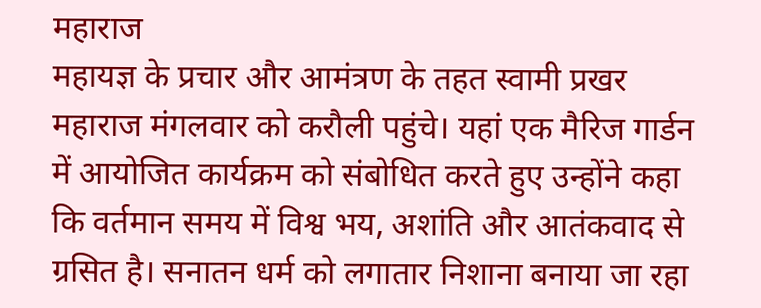महाराज
महायज्ञ के प्रचार और आमंत्रण के तहत स्वामी प्रखर महाराज मंगलवार को करौली पहुंचे। यहां एक मैरिज गार्डन में आयोजित कार्यक्रम को संबोधित करते हुए उन्होंने कहा कि वर्तमान समय में विश्व भय, अशांति और आतंकवाद से ग्रसित है। सनातन धर्म को लगातार निशाना बनाया जा रहा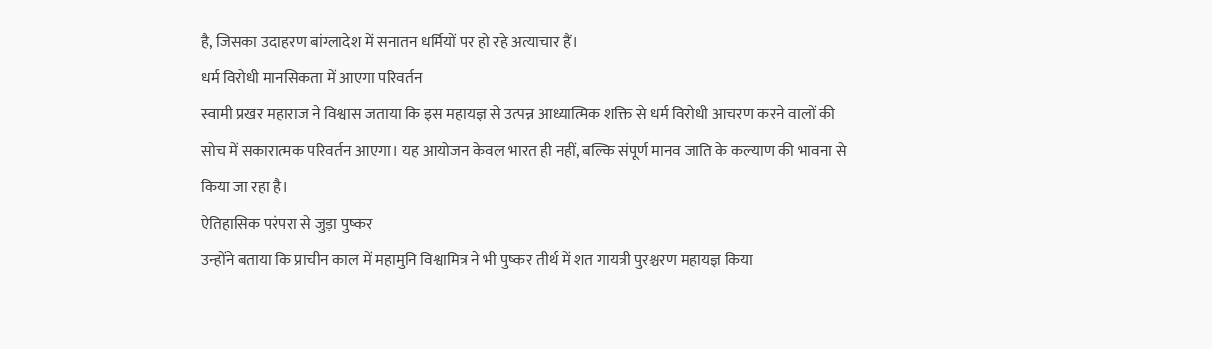है, जिसका उदाहरण बांग्लादेश में सनातन धर्मियों पर हो रहे अत्याचार हैं।
धर्म विरोधी मानसिकता में आएगा परिवर्तन
स्वामी प्रखर महाराज ने विश्वास जताया कि इस महायज्ञ से उत्पन्न आध्यात्मिक शक्ति से धर्म विरोधी आचरण करने वालों की सोच में सकारात्मक परिवर्तन आएगा। यह आयोजन केवल भारत ही नहीं, बल्कि संपूर्ण मानव जाति के कल्याण की भावना से किया जा रहा है।
ऐतिहासिक परंपरा से जुड़ा पुष्कर
उन्होंने बताया कि प्राचीन काल में महामुनि विश्वामित्र ने भी पुष्कर तीर्थ में शत गायत्री पुरश्चरण महायज्ञ किया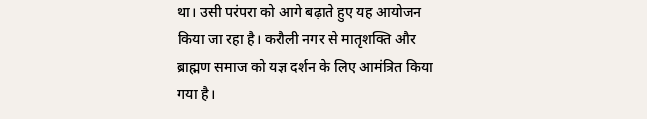था। उसी परंपरा को आगे बढ़ाते हुए यह आयोजन किया जा रहा है। करौली नगर से मातृशक्ति और ब्राह्मण समाज को यज्ञ दर्शन के लिए आमंत्रित किया गया है।